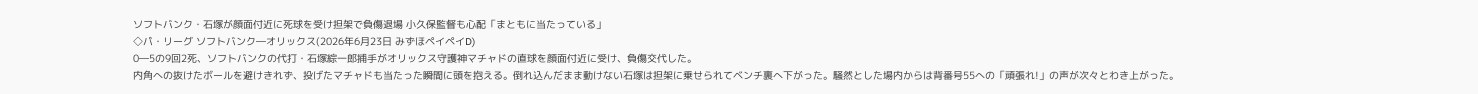ソフトバンク・石塚が顔面付近に死球を受け担架で負傷退場 小久保監督も心配「まともに当たっている」
◇パ・リーグ ソフトバンク―オリックス(2026年6月23日 みずほペイペイD)
0―5の9回2死、ソフトバンクの代打・石塚綜一郎捕手がオリックス守護神マチャドの直球を顔面付近に受け、負傷交代した。
内角への抜けたボールを避けきれず、投げたマチャドも当たった瞬間に頭を抱える。倒れ込んだまま動けない石塚は担架に乗せられてベンチ裏へ下がった。騒然とした場内からは背番号55への「頑張れ!」の声が次々とわき上がった。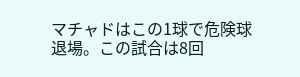マチャドはこの1球で危険球退場。この試合は8回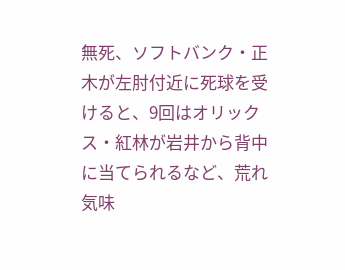無死、ソフトバンク・正木が左肘付近に死球を受けると、9回はオリックス・紅林が岩井から背中に当てられるなど、荒れ気味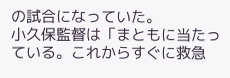の試合になっていた。
小久保監督は「まともに当たっている。これからすぐに救急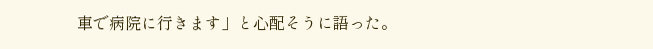車で病院に行きます」と心配そうに語った。